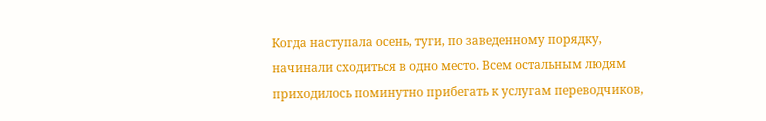Когда наступала осень, туги, по заведенному порядку, начинали сходиться в одно место. Всем остальным людям приходилось поминутно прибегать к услугам переводчиков,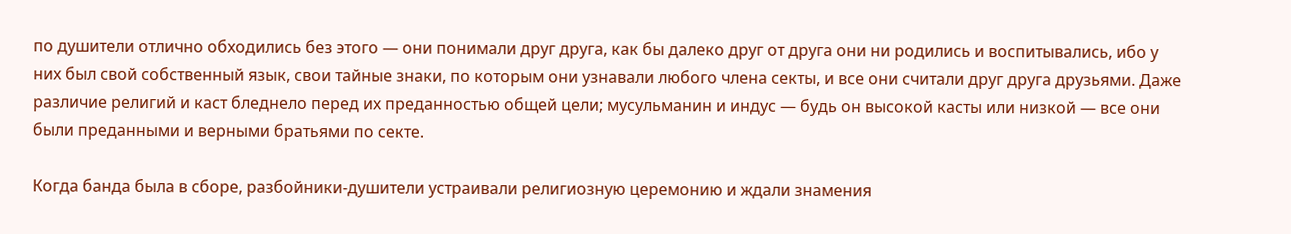по душители отлично обходились без этого — они понимали друг друга, как бы далеко друг от друга они ни родились и воспитывались, ибо у них был свой собственный язык, свои тайные знаки, по которым они узнавали любого члена секты, и все они считали друг друга друзьями. Даже различие религий и каст бледнело перед их преданностью общей цели; мусульманин и индус — будь он высокой касты или низкой — все они были преданными и верными братьями по секте.

Когда банда была в сборе, разбойники-душители устраивали религиозную церемонию и ждали знамения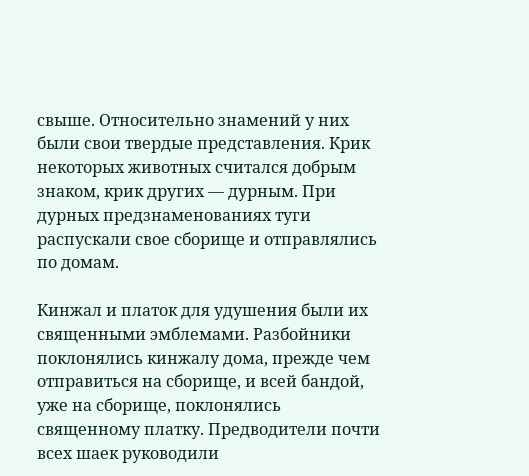свыше. Относительно знамений у них были свои твердые представления. Крик некоторых животных считался добрым знаком, крик других — дурным. При дурных предзнаменованиях туги распускали свое сборище и отправлялись по домам.

Кинжал и платок для удушения были их священными эмблемами. Разбойники поклонялись кинжалу дома, прежде чем отправиться на сборище, и всей бандой, уже на сборище, поклонялись священному платку. Предводители почти всех шаек руководили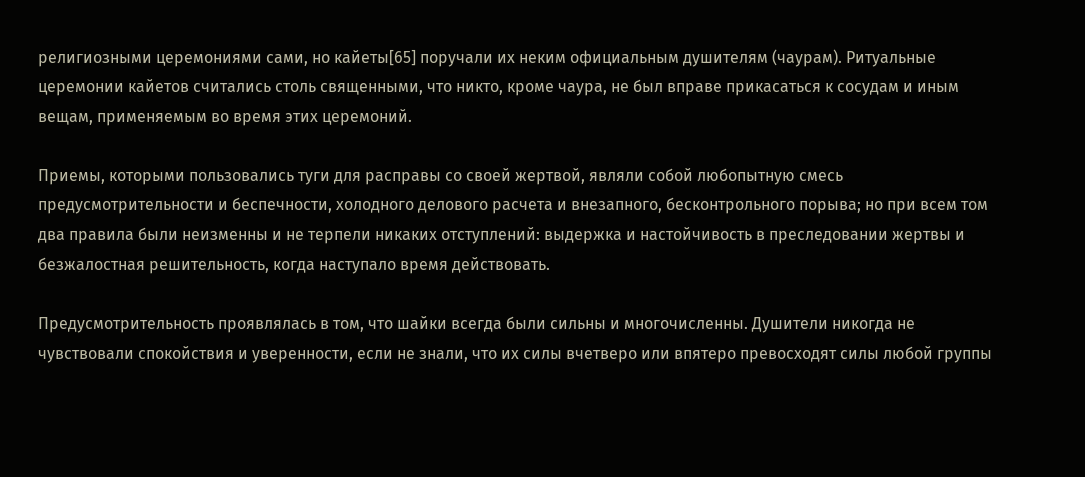религиозными церемониями сами, но кайеты[65] поручали их неким официальным душителям (чаурам). Ритуальные церемонии кайетов считались столь священными, что никто, кроме чаура, не был вправе прикасаться к сосудам и иным вещам, применяемым во время этих церемоний.

Приемы, которыми пользовались туги для расправы со своей жертвой, являли собой любопытную смесь предусмотрительности и беспечности, холодного делового расчета и внезапного, бесконтрольного порыва; но при всем том два правила были неизменны и не терпели никаких отступлений: выдержка и настойчивость в преследовании жертвы и безжалостная решительность, когда наступало время действовать.

Предусмотрительность проявлялась в том, что шайки всегда были сильны и многочисленны. Душители никогда не чувствовали спокойствия и уверенности, если не знали, что их силы вчетверо или впятеро превосходят силы любой группы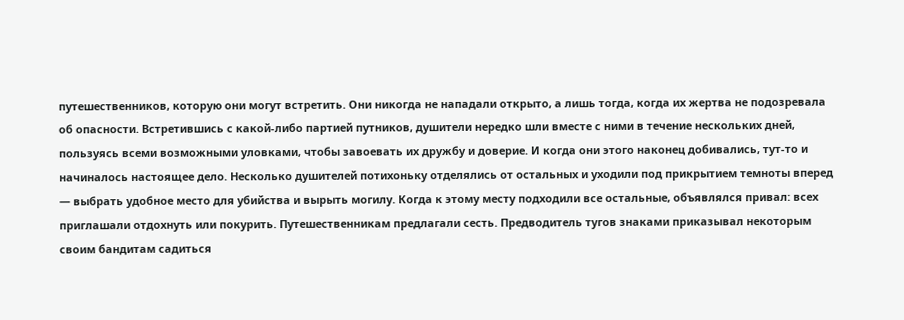путешественников, которую они могут встретить. Они никогда не нападали открыто, а лишь тогда, когда их жертва не подозревала об опасности. Встретившись с какой-либо партией путников, душители нередко шли вместе с ними в течение нескольких дней, пользуясь всеми возможными уловками, чтобы завоевать их дружбу и доверие. И когда они этого наконец добивались, тут-то и начиналось настоящее дело. Несколько душителей потихоньку отделялись от остальных и уходили под прикрытием темноты вперед — выбрать удобное место для убийства и вырыть могилу. Когда к этому месту подходили все остальные, объявлялся привал: всех приглашали отдохнуть или покурить. Путешественникам предлагали сесть. Предводитель тугов знаками приказывал некоторым своим бандитам садиться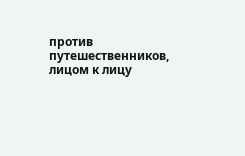против путешественников, лицом к лицу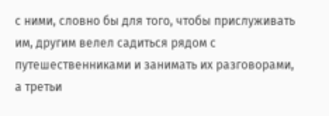с ними, словно бы для того, чтобы прислуживать им, другим велел садиться рядом с путешественниками и занимать их разговорами, а третьи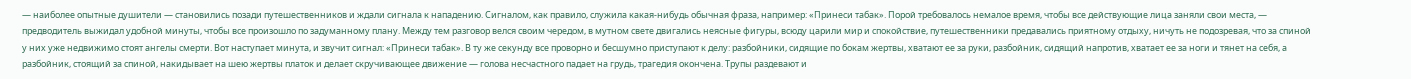— наиболее опытные душители — становились позади путешественников и ждали сигнала к нападению. Сигналом, как правило, служила какая-нибудь обычная фраза, например: «Принеси табак». Порой требовалось немалое время, чтобы все действующие лица заняли свои места, — предводитель выжидал удобной минуты, чтобы все произошло по задуманному плану. Между тем разговор велся своим чередом, в мутном свете двигались неясные фигуры, всюду царили мир и спокойствие, путешественники предавались приятному отдыху, ничуть не подозревая, что за спиной у них уже недвижимо стоят ангелы смерти. Вот наступает минута, и звучит сигнал: «Принеси табак». В ту же секунду все проворно и бесшумно приступают к делу: разбойники, сидящие по бокам жертвы, хватают ее за руки, разбойник, сидящий напротив, хватает ее за ноги и тянет на себя, а разбойник, стоящий за спиной, накидывает на шею жертвы платок и делает скручивающее движение — голова несчастного падает на грудь, трагедия окончена. Трупы раздевают и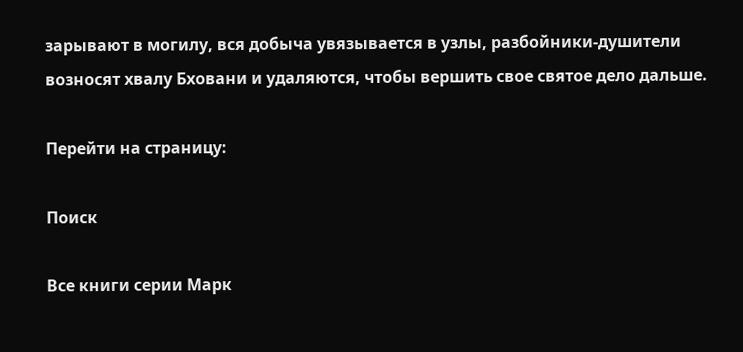зарывают в могилу, вся добыча увязывается в узлы, разбойники-душители возносят хвалу Бховани и удаляются, чтобы вершить свое святое дело дальше.

Перейти на страницу:

Поиск

Все книги серии Марк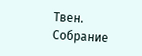Твен. Собрание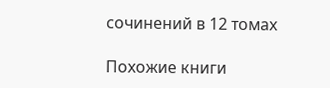сочинений в 12 томах

Похожие книги